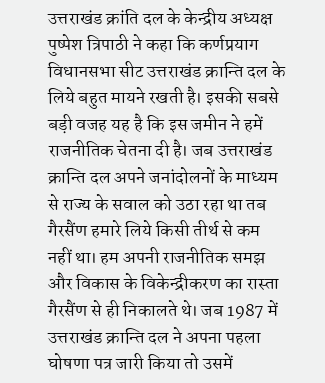उत्तराखंड क्रांति दल के केन्द्रीय अध्यक्ष पुष्पेश त्रिपाठी ने कहा कि कर्णप्रयाग विधानसभा सीट उत्तराखंड क्रान्ति दल के लिये बहुत मायने रखती है। इसकी सबसे बड़ी वजह यह है कि इस जमीन ने हमें राजनीतिक चेतना दी है। जब उत्तराखंड क्रान्ति दल अपने जनांदोलनों के माध्यम से राज्य के सवाल को उठा रहा था तब गैरसैंण हमारे लिये किसी तीर्थ से कम नहीं था। हम अपनी राजनीतिक समझ और विकास के विकेन्द्रीकरण का रास्ता गैरसैंण से ही निकालते थे। जब 1987 में उत्तराखंड क्रान्ति दल ने अपना पहला घोषणा पत्र जारी किया तो उसमें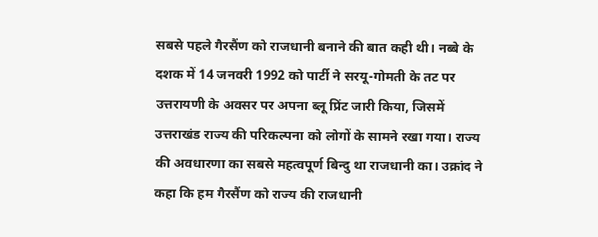सबसे पहले गैरसैंण को राजधानी बनाने की बात कही थी। नब्बे के दशक में 14 जनवरी 1992 को पार्टी ने सरयू-गोमती के तट पर उत्तरायणी के अवसर पर अपना ब्लू प्रिंट जारी किया, जिसमें उत्तराखंड राज्य की परिकल्पना को लोगों के सामने रखा गया। राज्य की अवधारणा का सबसे महत्वपूर्ण बिन्दु था राजधानी का। उक्रांद ने कहा कि हम गैरसैंण को राज्य की राजधानी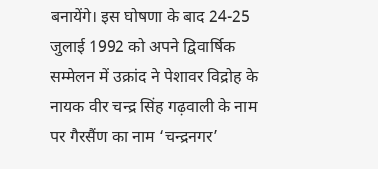बनायेंगे। इस घोषणा के बाद 24-25 जुलाई 1992 को अपने द्विवार्षिक सम्मेलन में उक्रांद ने पेशावर विद्रोह के नायक वीर चन्द्र सिंह गढ़वाली के नाम पर गैरसैंण का नाम ‘चन्द्रनगर’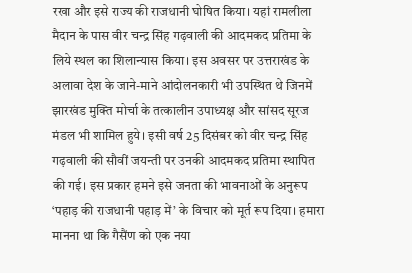रखा और इसे राज्य की राजधानी घोषित किया। यहां रामलीला मैदान के पास वीर चन्द्र सिंह गढ़वाली की आदमकद प्रतिमा के लिये स्थल का शिलान्यास किया। इस अवसर पर उत्तराखंड के अलावा देश के जाने-माने आंदोलनकारी भी उपस्थित थे जिनमें झारखंड मुक्ति मोर्चा के तत्कालीन उपाध्यक्ष और सांसद सूरज मंडल भी शामिल हुये। इसी वर्ष 25 दिसंबर को वीर चन्द्र सिंह गढ़वाली की सौवीं जयन्ती पर उनकी आदमकद प्रतिमा स्थापित की गई। इस प्रकार हमने इसे जनता की भावनाओं के अनुरूप ‘पहाड़ की राजधानी पहाड़ में’ के विचार को मूर्त रूप दिया। हमारा मानना था कि गैसैंण को एक नया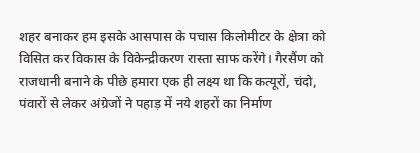शहर बनाकर हम इसके आसपास के पचास किलोमीटर के क्षेत्रा को विसित कर विकास के विकेन्द्रीकरण रास्ता साफ करेंगे। गैरसैंण को राजधानी बनाने के पीछे हमारा एक ही लक्ष्य था कि कत्यूरों, चंदो, पंवारों से लेकर अंग्रेजों ने पहाड़ में नये शहरों का निर्माण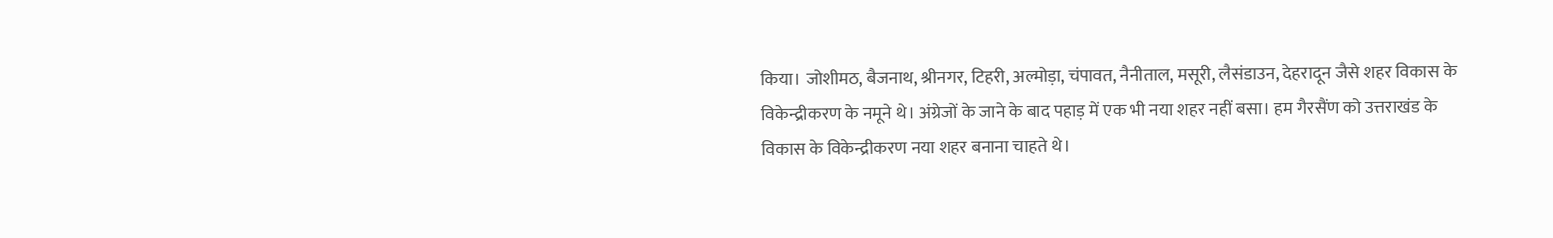किया। जोशीमठ, बैजनाथ, श्रीनगर, टिहरी, अल्मोड़ा, चंपावत, नैनीताल, मसूरी, लैसंडाउन, देहरादून जैसे शहर विकास के विकेन्द्रीकरण के नमूने थे। अंग्रेजों के जाने के बाद पहाड़ में एक भी नया शहर नहीं बसा। हम गैरसैंण को उत्तराखंड के विकास के विकेन्द्रीकरण नया शहर बनाना चाहते थे।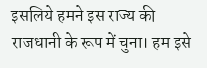इसलिये हमने इस राज्य की राजधानी के रूप में चुना। हम इसे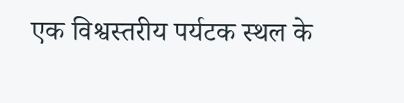एक विश्वस्तरीय पर्यटक स्थल के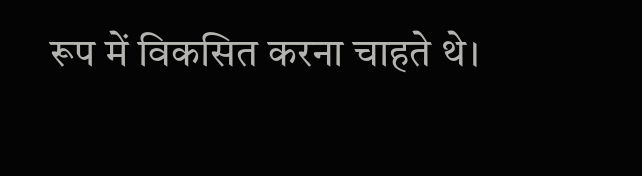रूप में विकसित करना चाहते थे।